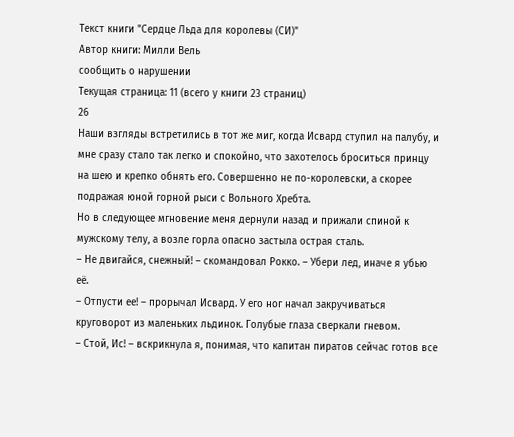Текст книги "Сердце Льда для королевы (СИ)"
Автор книги: Милли Вель
сообщить о нарушении
Текущая страница: 11 (всего у книги 23 страниц)
26
Наши взгляды встретились в тот же миг, когда Исвард ступил на палубу, и мне сразу стало так легко и спокойно, что захотелось броситься принцу на шею и крепко обнять его. Совершенно не по-королевски, а скорее подражая юной горной рыси с Вольного Хребта.
Но в следующее мгновение меня дернули назад и прижали спиной к мужскому телу, а возле горла опасно застыла острая сталь.
– Не двигайся, снежный! – скомандовал Рокко. – Убери лед, иначе я убью её.
– Отпусти ее! – прорычал Исвард. У его ног начал закручиваться круговорот из маленьких льдинок. Голубые глаза сверкали гневом.
– Стой, Ис! – вскрикнула я, понимая, что капитан пиратов сейчас готов все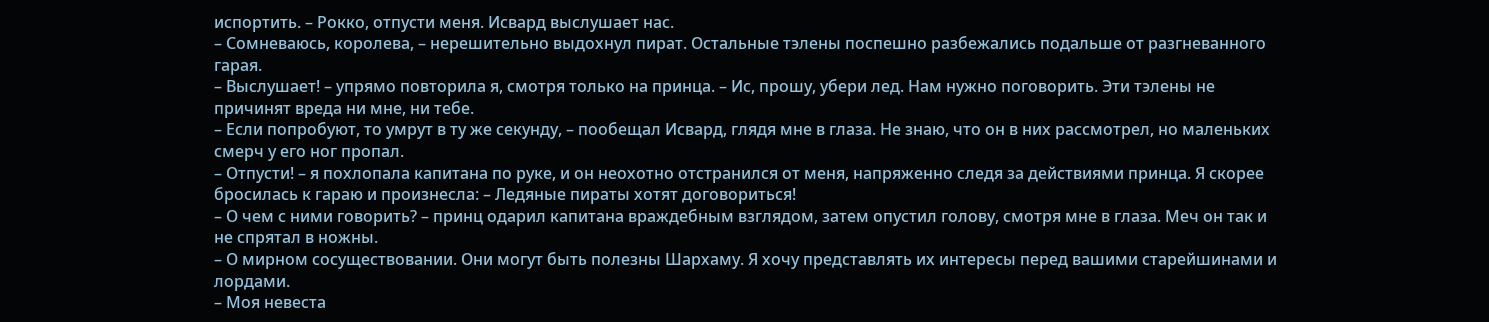испортить. – Рокко, отпусти меня. Исвард выслушает нас.
– Сомневаюсь, королева, – нерешительно выдохнул пират. Остальные тэлены поспешно разбежались подальше от разгневанного гарая.
– Выслушает! – упрямо повторила я, смотря только на принца. – Ис, прошу, убери лед. Нам нужно поговорить. Эти тэлены не причинят вреда ни мне, ни тебе.
– Если попробуют, то умрут в ту же секунду, – пообещал Исвард, глядя мне в глаза. Не знаю, что он в них рассмотрел, но маленьких смерч у его ног пропал.
– Отпусти! – я похлопала капитана по руке, и он неохотно отстранился от меня, напряженно следя за действиями принца. Я скорее бросилась к гараю и произнесла: – Ледяные пираты хотят договориться!
– О чем с ними говорить? – принц одарил капитана враждебным взглядом, затем опустил голову, смотря мне в глаза. Меч он так и не спрятал в ножны.
– О мирном сосуществовании. Они могут быть полезны Шархаму. Я хочу представлять их интересы перед вашими старейшинами и лордами.
– Моя невеста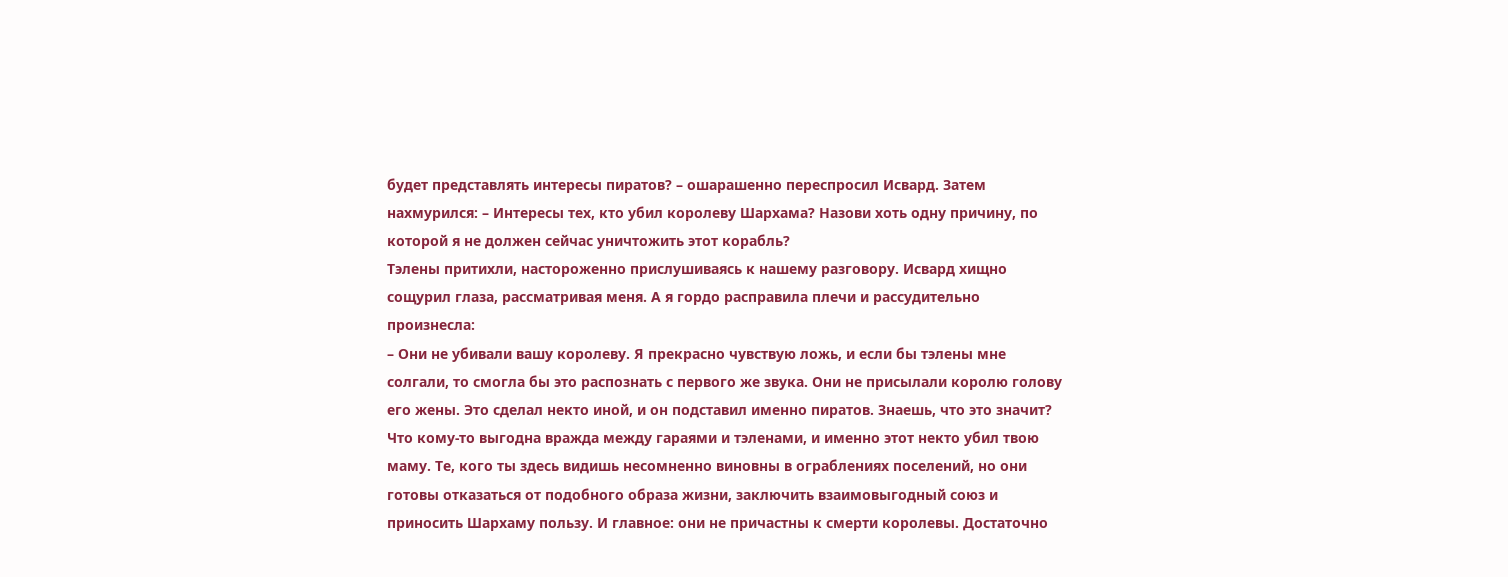будет представлять интересы пиратов? – ошарашенно переспросил Исвард. Затем нахмурился: – Интересы тех, кто убил королеву Шархама? Назови хоть одну причину, по которой я не должен сейчас уничтожить этот корабль?
Тэлены притихли, настороженно прислушиваясь к нашему разговору. Исвард хищно сощурил глаза, рассматривая меня. А я гордо расправила плечи и рассудительно произнесла:
– Они не убивали вашу королеву. Я прекрасно чувствую ложь, и если бы тэлены мне солгали, то смогла бы это распознать с первого же звука. Они не присылали королю голову его жены. Это сделал некто иной, и он подставил именно пиратов. Знаешь, что это значит? Что кому-то выгодна вражда между гараями и тэленами, и именно этот некто убил твою маму. Те, кого ты здесь видишь несомненно виновны в ограблениях поселений, но они готовы отказаться от подобного образа жизни, заключить взаимовыгодный союз и приносить Шархаму пользу. И главное: они не причастны к смерти королевы. Достаточно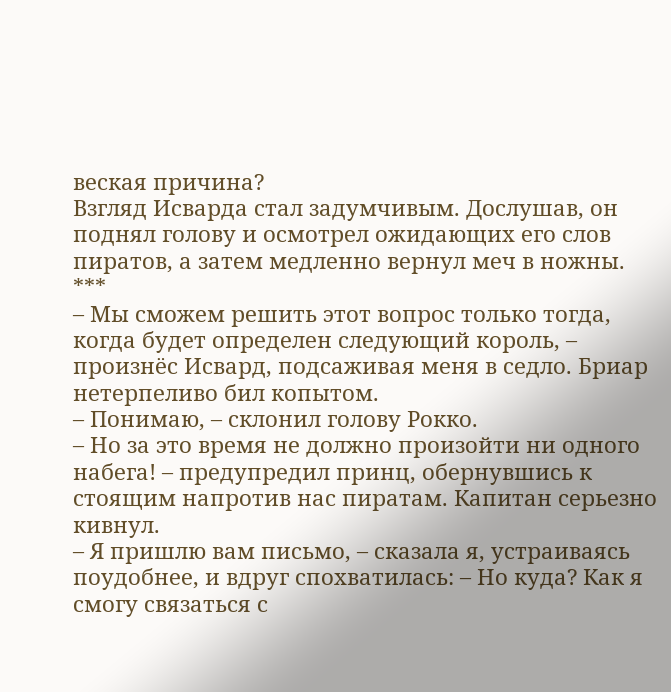веская причина?
Взгляд Исварда стал задумчивым. Дослушав, он поднял голову и осмотрел ожидающих его слов пиратов, а затем медленно вернул меч в ножны.
***
– Мы сможем решить этот вопрос только тогда, когда будет определен следующий король, – произнёс Исвард, подсаживая меня в седло. Бриар нетерпеливо бил копытом.
– Понимаю, – склонил голову Рокко.
– Но за это время не должно произойти ни одного набега! – предупредил принц, обернувшись к стоящим напротив нас пиратам. Капитан серьезно кивнул.
– Я пришлю вам письмо, – сказала я, устраиваясь поудобнее, и вдруг спохватилась: – Но куда? Как я смогу связаться с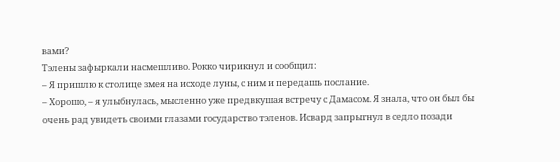вами?
Тэлены зафыркали насмешливо. Рокко чирикнул и сообщил:
– Я пришлю к столице змея на исходе луны, с ним и передашь послание.
– Хорошо, – я улыбнулась, мысленно уже предвкушая встречу с Дамасом. Я знала, что он был бы очень рад увидеть своими глазами государство тэленов. Исвард запрыгнул в седло позади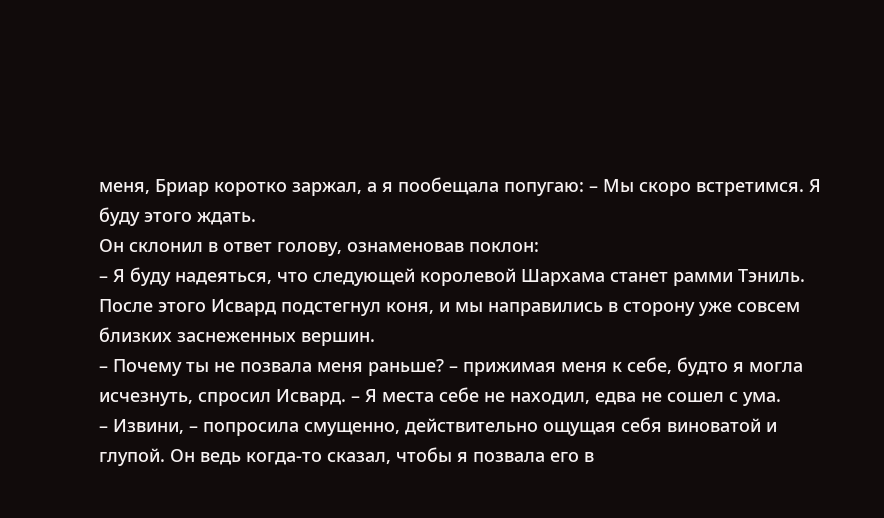меня, Бриар коротко заржал, а я пообещала попугаю: – Мы скоро встретимся. Я буду этого ждать.
Он склонил в ответ голову, ознаменовав поклон:
– Я буду надеяться, что следующей королевой Шархама станет рамми Тэниль.
После этого Исвард подстегнул коня, и мы направились в сторону уже совсем близких заснеженных вершин.
– Почему ты не позвала меня раньше? – прижимая меня к себе, будто я могла исчезнуть, спросил Исвард. – Я места себе не находил, едва не сошел с ума.
– Извини, – попросила смущенно, действительно ощущая себя виноватой и глупой. Он ведь когда-то сказал, чтобы я позвала его в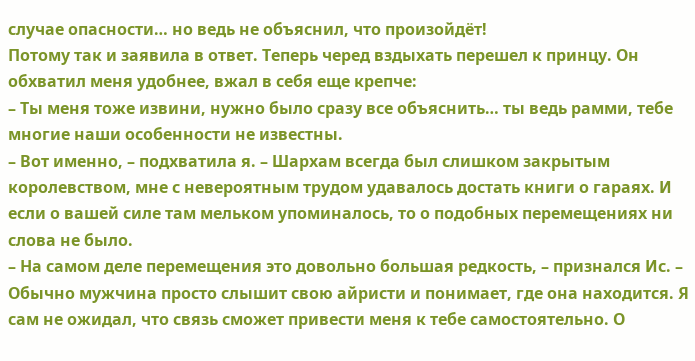случае опасности… но ведь не объяснил, что произойдёт!
Потому так и заявила в ответ. Теперь черед вздыхать перешел к принцу. Он обхватил меня удобнее, вжал в себя еще крепче:
– Ты меня тоже извини, нужно было сразу все объяснить… ты ведь рамми, тебе многие наши особенности не известны.
– Вот именно, – подхватила я. – Шархам всегда был слишком закрытым королевством, мне с невероятным трудом удавалось достать книги о гараях. И если о вашей силе там мельком упоминалось, то о подобных перемещениях ни слова не было.
– На самом деле перемещения это довольно большая редкость, – признался Ис. – Обычно мужчина просто слышит свою айристи и понимает, где она находится. Я сам не ожидал, что связь сможет привести меня к тебе самостоятельно. О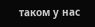таком у нас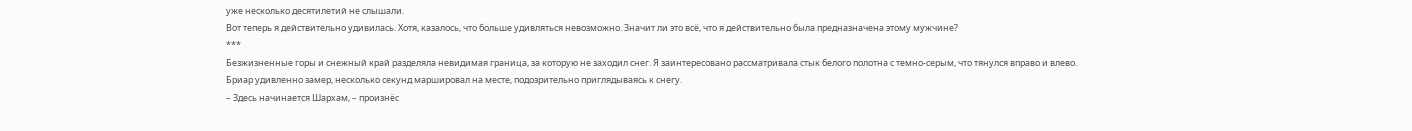уже несколько десятилетий не слышали.
Вот теперь я действительно удивилась. Хотя, казалось, что больше удивляться невозможно. Значит ли это всё, что я действительно была предназначена этому мужчине?
***
Безжизненные горы и снежный край разделяла невидимая граница, за которую не заходил снег. Я заинтересовано рассматривала стык белого полотна с темно-серым, что тянулся вправо и влево. Бриар удивленно замер, несколько секунд маршировал на месте, подозрительно приглядываясь к снегу.
– Здесь начинается Шархам, – произнёс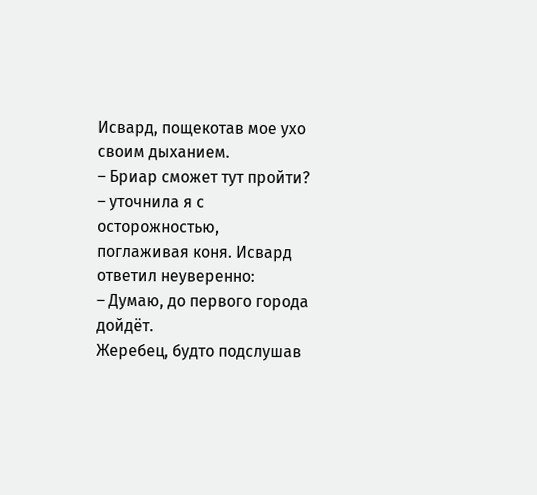Исвард, пощекотав мое ухо своим дыханием.
– Бриар сможет тут пройти? – уточнила я с осторожностью, поглаживая коня. Исвард ответил неуверенно:
– Думаю, до первого города дойдёт.
Жеребец, будто подслушав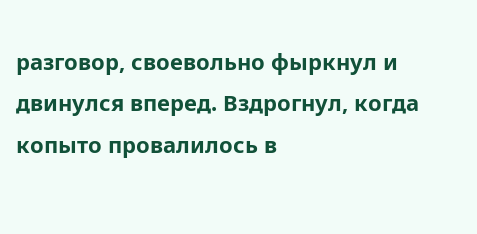разговор, своевольно фыркнул и двинулся вперед. Вздрогнул, когда копыто провалилось в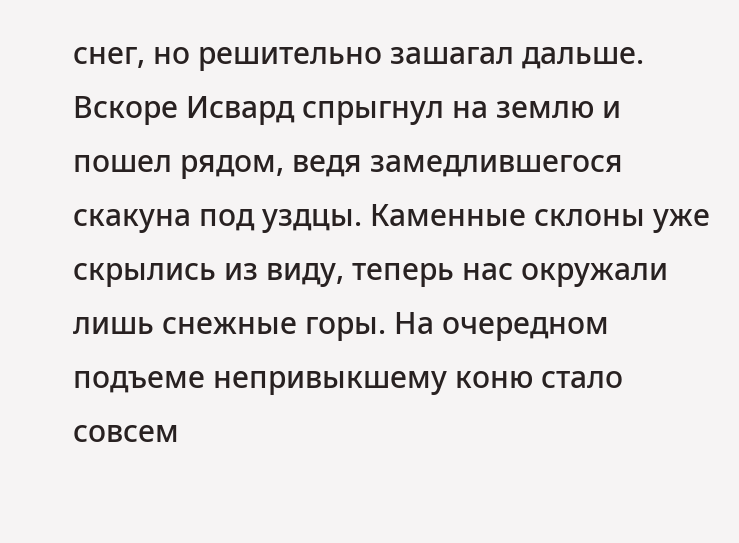снег, но решительно зашагал дальше.
Вскоре Исвард спрыгнул на землю и пошел рядом, ведя замедлившегося скакуна под уздцы. Каменные склоны уже скрылись из виду, теперь нас окружали лишь снежные горы. На очередном подъеме непривыкшему коню стало совсем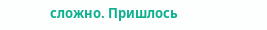сложно. Пришлось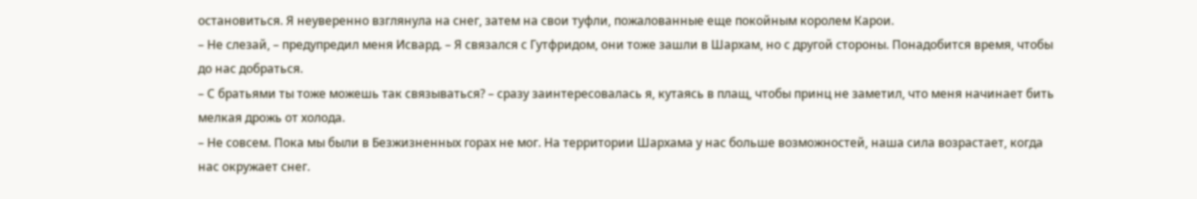остановиться. Я неуверенно взглянула на снег, затем на свои туфли, пожалованные еще покойным королем Карои.
– Не слезай, – предупредил меня Исвард. – Я связался с Гутфридом, они тоже зашли в Шархам, но с другой стороны. Понадобится время, чтобы до нас добраться.
– С братьями ты тоже можешь так связываться? – сразу заинтересовалась я, кутаясь в плащ, чтобы принц не заметил, что меня начинает бить мелкая дрожь от холода.
– Не совсем. Пока мы были в Безжизненных горах не мог. На территории Шархама у нас больше возможностей, наша сила возрастает, когда нас окружает снег.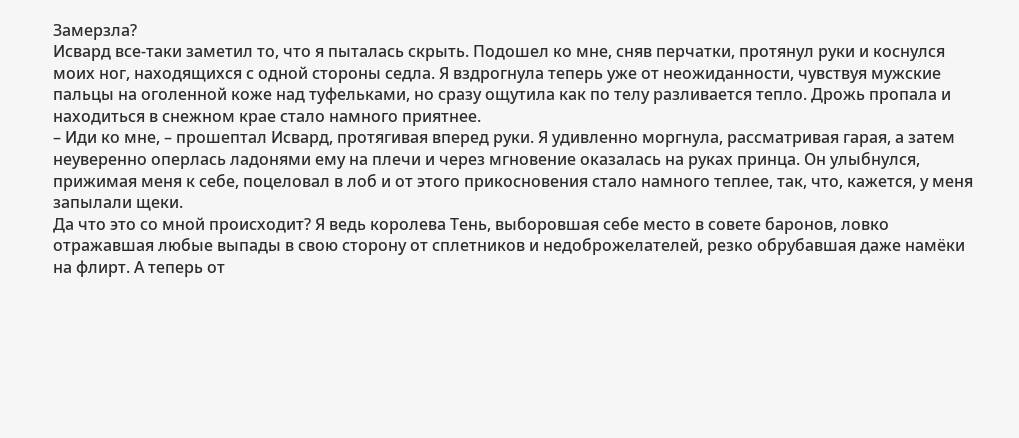Замерзла?
Исвард все-таки заметил то, что я пыталась скрыть. Подошел ко мне, сняв перчатки, протянул руки и коснулся моих ног, находящихся с одной стороны седла. Я вздрогнула теперь уже от неожиданности, чувствуя мужские пальцы на оголенной коже над туфельками, но сразу ощутила как по телу разливается тепло. Дрожь пропала и находиться в снежном крае стало намного приятнее.
– Иди ко мне, – прошептал Исвард, протягивая вперед руки. Я удивленно моргнула, рассматривая гарая, а затем неуверенно оперлась ладонями ему на плечи и через мгновение оказалась на руках принца. Он улыбнулся, прижимая меня к себе, поцеловал в лоб и от этого прикосновения стало намного теплее, так, что, кажется, у меня запылали щеки.
Да что это со мной происходит? Я ведь королева Тень, выборовшая себе место в совете баронов, ловко отражавшая любые выпады в свою сторону от сплетников и недоброжелателей, резко обрубавшая даже намёки на флирт. А теперь от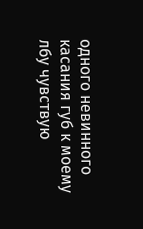одного невинного касания губ к моему лбу чувствую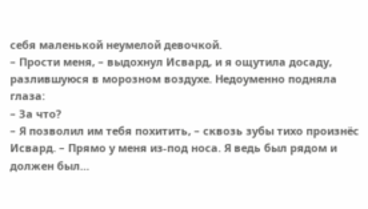себя маленькой неумелой девочкой.
– Прости меня, – выдохнул Исвард, и я ощутила досаду, разлившуюся в морозном воздухе. Недоуменно подняла глаза:
– За что?
– Я позволил им тебя похитить, – сквозь зубы тихо произнёс Исвард. – Прямо у меня из-под носа. Я ведь был рядом и должен был…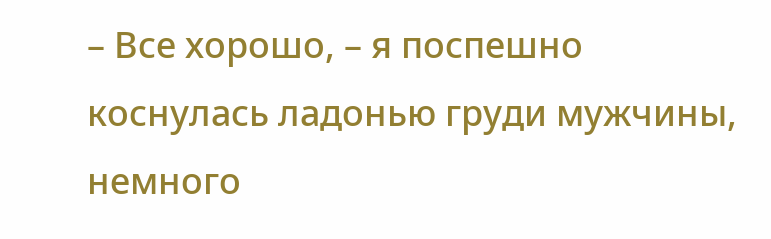– Все хорошо, – я поспешно коснулась ладонью груди мужчины, немного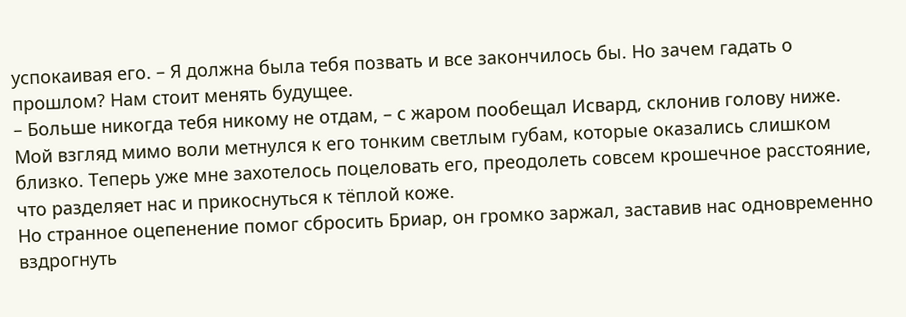успокаивая его. – Я должна была тебя позвать и все закончилось бы. Но зачем гадать о прошлом? Нам стоит менять будущее.
– Больше никогда тебя никому не отдам, – с жаром пообещал Исвард, склонив голову ниже. Мой взгляд мимо воли метнулся к его тонким светлым губам, которые оказались слишком близко. Теперь уже мне захотелось поцеловать его, преодолеть совсем крошечное расстояние, что разделяет нас и прикоснуться к тёплой коже.
Но странное оцепенение помог сбросить Бриар, он громко заржал, заставив нас одновременно вздрогнуть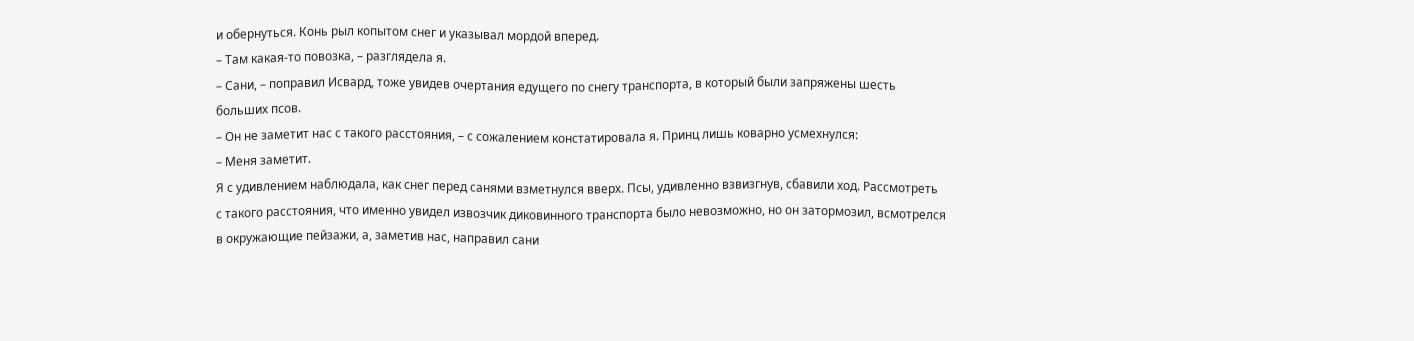и обернуться. Конь рыл копытом снег и указывал мордой вперед.
– Там какая-то повозка, – разглядела я.
– Сани, – поправил Исвард, тоже увидев очертания едущего по снегу транспорта, в который были запряжены шесть больших псов.
– Он не заметит нас с такого расстояния, – с сожалением констатировала я. Принц лишь коварно усмехнулся:
– Меня заметит.
Я с удивлением наблюдала, как снег перед санями взметнулся вверх. Псы, удивленно взвизгнув, сбавили ход. Рассмотреть с такого расстояния, что именно увидел извозчик диковинного транспорта было невозможно, но он затормозил, всмотрелся в окружающие пейзажи, а, заметив нас, направил сани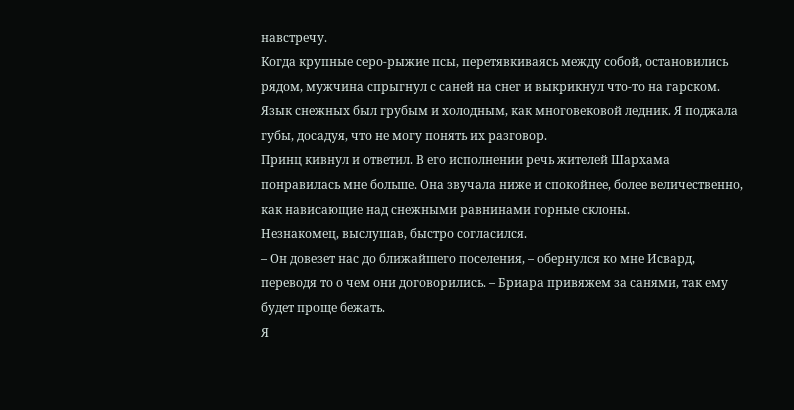навстречу.
Когда крупные серо-рыжие псы, перетявкиваясь между собой, остановились рядом, мужчина спрыгнул с саней на снег и выкрикнул что-то на гарском. Язык снежных был грубым и холодным, как многовековой ледник. Я поджала губы, досадуя, что не могу понять их разговор.
Принц кивнул и ответил. В его исполнении речь жителей Шархама понравилась мне больше. Она звучала ниже и спокойнее, более величественно, как нависающие над снежными равнинами горные склоны.
Незнакомец, выслушав, быстро согласился.
– Он довезет нас до ближайшего поселения, – обернулся ко мне Исвард, переводя то о чем они договорились. – Бриара привяжем за санями, так ему будет проще бежать.
Я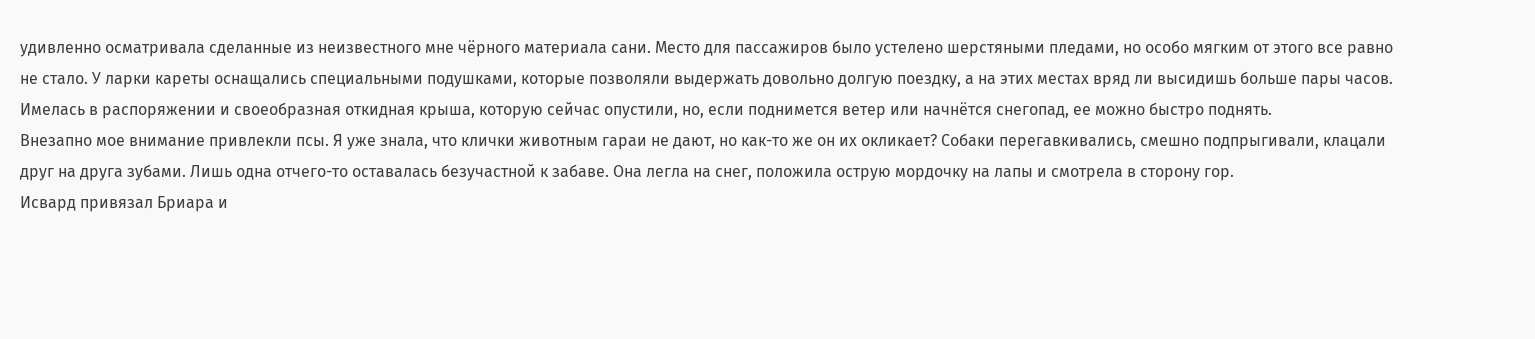удивленно осматривала сделанные из неизвестного мне чёрного материала сани. Место для пассажиров было устелено шерстяными пледами, но особо мягким от этого все равно не стало. У ларки кареты оснащались специальными подушками, которые позволяли выдержать довольно долгую поездку, а на этих местах вряд ли высидишь больше пары часов. Имелась в распоряжении и своеобразная откидная крыша, которую сейчас опустили, но, если поднимется ветер или начнётся снегопад, ее можно быстро поднять.
Внезапно мое внимание привлекли псы. Я уже знала, что клички животным гараи не дают, но как-то же он их окликает? Собаки перегавкивались, смешно подпрыгивали, клацали друг на друга зубами. Лишь одна отчего-то оставалась безучастной к забаве. Она легла на снег, положила острую мордочку на лапы и смотрела в сторону гор.
Исвард привязал Бриара и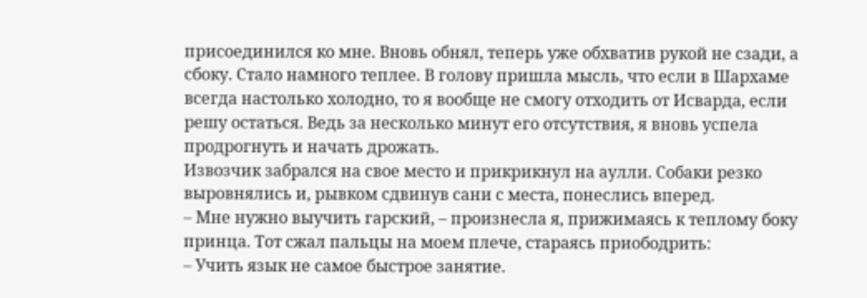присоединился ко мне. Вновь обнял, теперь уже обхватив рукой не сзади, а сбоку. Стало намного теплее. В голову пришла мысль, что если в Шархаме всегда настолько холодно, то я вообще не смогу отходить от Исварда, если решу остаться. Ведь за несколько минут его отсутствия, я вновь успела продрогнуть и начать дрожать.
Извозчик забрался на свое место и прикрикнул на аулли. Собаки резко выровнялись и, рывком сдвинув сани с места, понеслись вперед.
– Мне нужно выучить гарский, – произнесла я, прижимаясь к теплому боку принца. Тот сжал пальцы на моем плече, стараясь приободрить:
– Учить язык не самое быстрое занятие.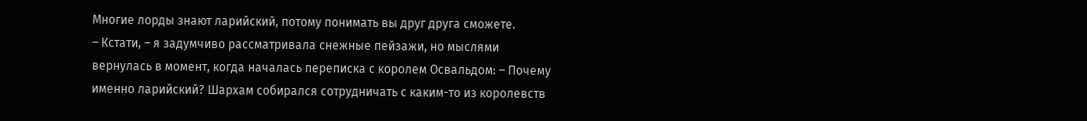Многие лорды знают ларийский, потому понимать вы друг друга сможете.
– Кстати, – я задумчиво рассматривала снежные пейзажи, но мыслями вернулась в момент, когда началась переписка с королем Освальдом: – Почему именно ларийский? Шархам собирался сотрудничать с каким-то из королевств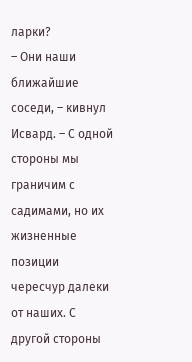ларки?
– Они наши ближайшие соседи, – кивнул Исвард. – С одной стороны мы граничим с садимами, но их жизненные позиции чересчур далеки от наших. С другой стороны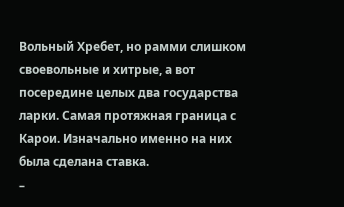Вольный Хребет, но рамми слишком своевольные и хитрые, а вот посередине целых два государства ларки. Самая протяжная граница с Карои. Изначально именно на них была сделана ставка.
–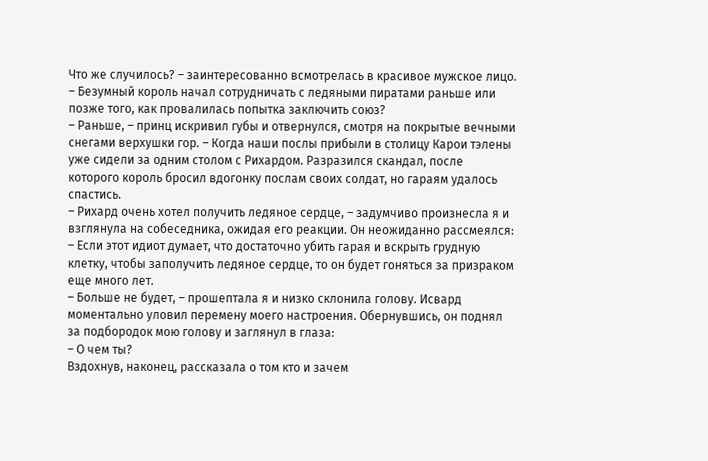Что же случилось? – заинтересованно всмотрелась в красивое мужское лицо. – Безумный король начал сотрудничать с ледяными пиратами раньше или позже того, как провалилась попытка заключить союз?
– Раньше, – принц искривил губы и отвернулся, смотря на покрытые вечными снегами верхушки гор. – Когда наши послы прибыли в столицу Карои тэлены уже сидели за одним столом с Рихардом. Разразился скандал, после которого король бросил вдогонку послам своих солдат, но гараям удалось спастись.
– Рихард очень хотел получить ледяное сердце, – задумчиво произнесла я и взглянула на собеседника, ожидая его реакции. Он неожиданно рассмеялся:
– Если этот идиот думает, что достаточно убить гарая и вскрыть грудную клетку, чтобы заполучить ледяное сердце, то он будет гоняться за призраком еще много лет.
– Больше не будет, – прошептала я и низко склонила голову. Исвард моментально уловил перемену моего настроения. Обернувшись, он поднял за подбородок мою голову и заглянул в глаза:
– О чем ты?
Вздохнув, наконец, рассказала о том кто и зачем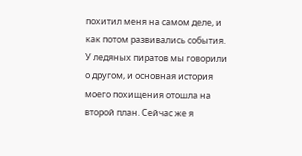похитил меня на самом деле, и как потом развивались события. У ледяных пиратов мы говорили о другом, и основная история моего похищения отошла на второй план. Сейчас же я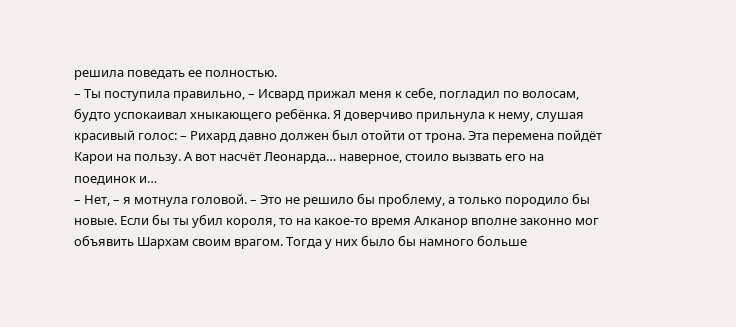решила поведать ее полностью.
– Ты поступила правильно, – Исвард прижал меня к себе, погладил по волосам, будто успокаивал хныкающего ребёнка. Я доверчиво прильнула к нему, слушая красивый голос: – Рихард давно должен был отойти от трона. Эта перемена пойдёт Карои на пользу. А вот насчёт Леонарда… наверное, стоило вызвать его на поединок и…
– Нет, – я мотнула головой. – Это не решило бы проблему, а только породило бы новые. Если бы ты убил короля, то на какое-то время Алканор вполне законно мог объявить Шархам своим врагом. Тогда у них было бы намного больше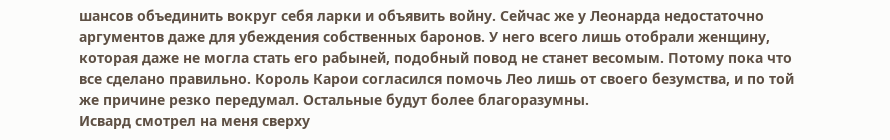шансов объединить вокруг себя ларки и объявить войну. Сейчас же у Леонарда недостаточно аргументов даже для убеждения собственных баронов. У него всего лишь отобрали женщину, которая даже не могла стать его рабыней, подобный повод не станет весомым. Потому пока что все сделано правильно. Король Карои согласился помочь Лео лишь от своего безумства, и по той же причине резко передумал. Остальные будут более благоразумны.
Исвард смотрел на меня сверху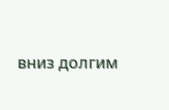вниз долгим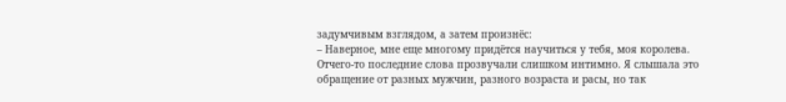задумчивым взглядом, а затем произнёс:
– Наверное, мне еще многому придётся научиться у тебя, моя королева.
Отчего-то последние слова прозвучали слишком интимно. Я слышала это обращение от разных мужчин, разного возраста и расы, но так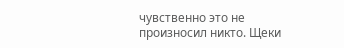чувственно это не произносил никто. Щеки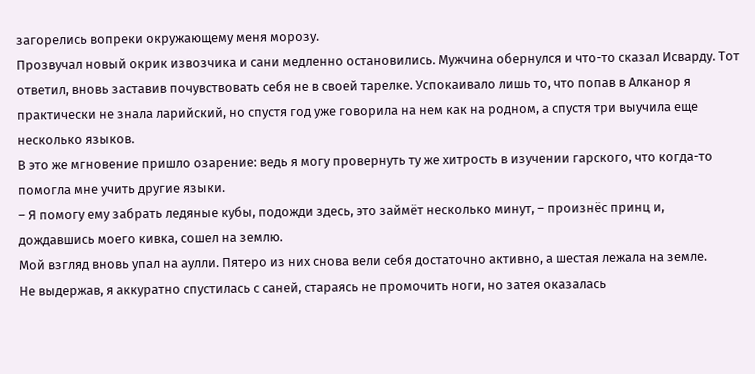загорелись вопреки окружающему меня морозу.
Прозвучал новый окрик извозчика и сани медленно остановились. Мужчина обернулся и что-то сказал Исварду. Тот ответил, вновь заставив почувствовать себя не в своей тарелке. Успокаивало лишь то, что попав в Алканор я практически не знала ларийский, но спустя год уже говорила на нем как на родном, а спустя три выучила еще несколько языков.
В это же мгновение пришло озарение: ведь я могу провернуть ту же хитрость в изучении гарского, что когда-то помогла мне учить другие языки.
– Я помогу ему забрать ледяные кубы, подожди здесь, это займёт несколько минут, – произнёс принц и, дождавшись моего кивка, сошел на землю.
Мой взгляд вновь упал на аулли. Пятеро из них снова вели себя достаточно активно, а шестая лежала на земле.
Не выдержав, я аккуратно спустилась с саней, стараясь не промочить ноги, но затея оказалась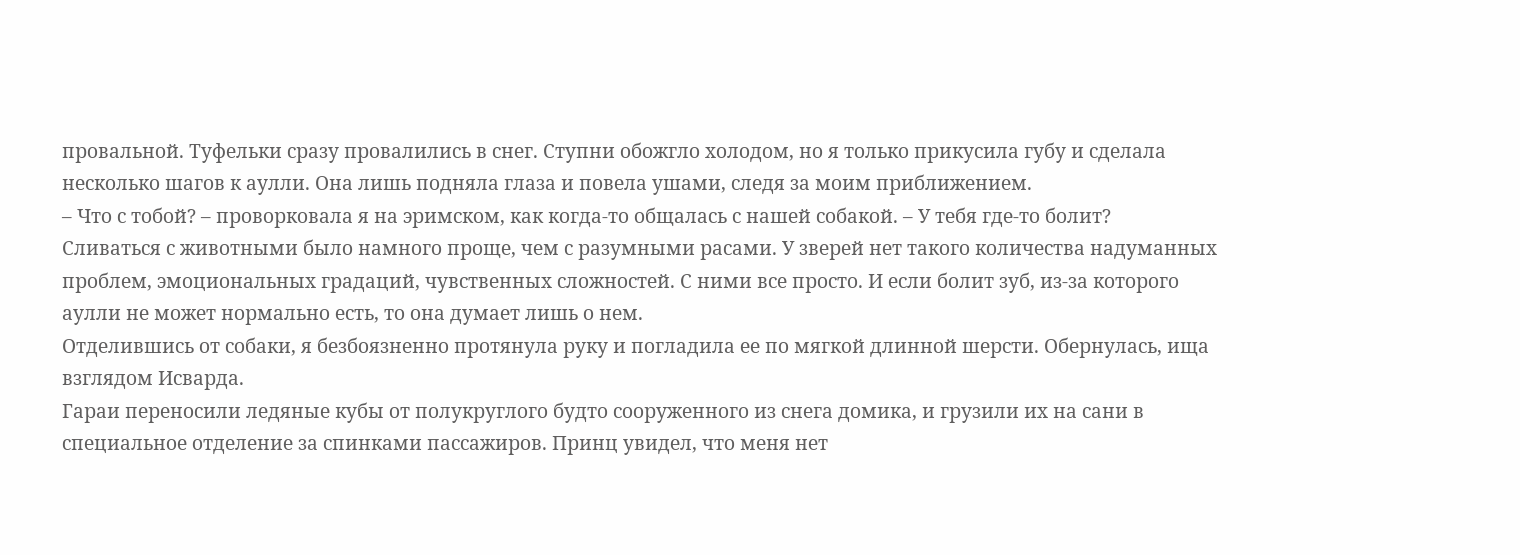провальной. Туфельки сразу провалились в снег. Ступни обожгло холодом, но я только прикусила губу и сделала несколько шагов к аулли. Она лишь подняла глаза и повела ушами, следя за моим приближением.
– Что с тобой? – проворковала я на эримском, как когда-то общалась с нашей собакой. – У тебя где-то болит?
Сливаться с животными было намного проще, чем с разумными расами. У зверей нет такого количества надуманных проблем, эмоциональных градаций, чувственных сложностей. С ними все просто. И если болит зуб, из-за которого аулли не может нормально есть, то она думает лишь о нем.
Отделившись от собаки, я безбоязненно протянула руку и погладила ее по мягкой длинной шерсти. Обернулась, ища взглядом Исварда.
Гараи переносили ледяные кубы от полукруглого будто сооруженного из снега домика, и грузили их на сани в специальное отделение за спинками пассажиров. Принц увидел, что меня нет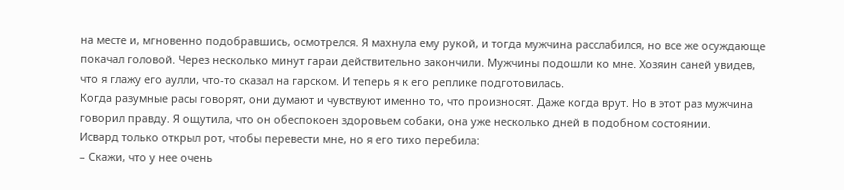на месте и, мгновенно подобравшись, осмотрелся. Я махнула ему рукой, и тогда мужчина расслабился, но все же осуждающе покачал головой. Через несколько минут гараи действительно закончили. Мужчины подошли ко мне. Хозяин саней увидев, что я глажу его аулли, что-то сказал на гарском. И теперь я к его реплике подготовилась.
Когда разумные расы говорят, они думают и чувствуют именно то, что произносят. Даже когда врут. Но в этот раз мужчина говорил правду. Я ощутила, что он обеспокоен здоровьем собаки, она уже несколько дней в подобном состоянии.
Исвард только открыл рот, чтобы перевести мне, но я его тихо перебила:
– Скажи, что у нее очень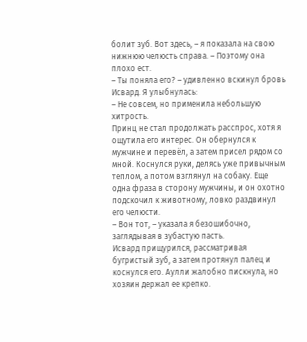болит зуб. Вот здесь, – я показала на свою нижнюю челюсть справа. – Поэтому она плохо ест.
– Ты поняла его? – удивленно вскинул бровь Исвард. Я улыбнулась:
– Не совсем, но применила небольшую хитрость.
Принц не стал продолжать расспрос, хотя я ощутила его интерес. Он обернулся к мужчине и перевёл, а затем присел рядом со мной. Коснулся руки, делясь уже привычным теплом, а потом взглянул на собаку. Еще одна фраза в сторону мужчины, и он охотно подскочил к животному, ловко раздвинул его челюсти.
– Вон тот, – указала я безошибочно, заглядывая в зубастую пасть.
Исвард прищурился, рассматривая бугристый зуб, а затем протянул палец и коснулся его. Аулли жалобно пискнула, но хозяин держал ее крепко.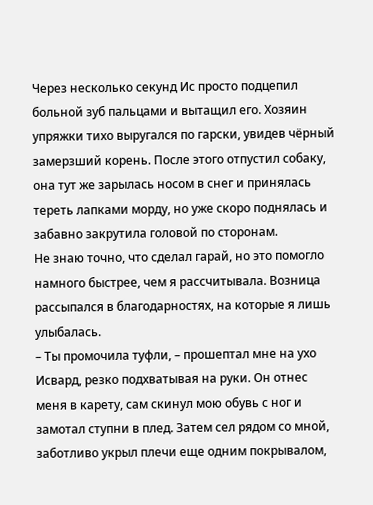Через несколько секунд Ис просто подцепил больной зуб пальцами и вытащил его. Хозяин упряжки тихо выругался по гарски, увидев чёрный замерзший корень. После этого отпустил собаку, она тут же зарылась носом в снег и принялась тереть лапками морду, но уже скоро поднялась и забавно закрутила головой по сторонам.
Не знаю точно, что сделал гарай, но это помогло намного быстрее, чем я рассчитывала. Возница рассыпался в благодарностях, на которые я лишь улыбалась.
– Ты промочила туфли, – прошептал мне на ухо Исвард, резко подхватывая на руки. Он отнес меня в карету, сам скинул мою обувь с ног и замотал ступни в плед. Затем сел рядом со мной, заботливо укрыл плечи еще одним покрывалом,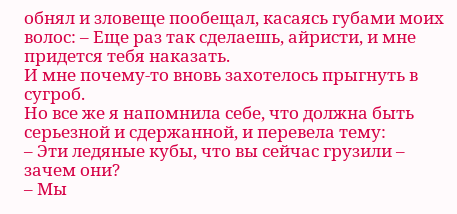обнял и зловеще пообещал, касаясь губами моих волос: – Еще раз так сделаешь, айристи, и мне придется тебя наказать.
И мне почему-то вновь захотелось прыгнуть в сугроб.
Но все же я напомнила себе, что должна быть серьезной и сдержанной, и перевела тему:
– Эти ледяные кубы, что вы сейчас грузили – зачем они?
– Мы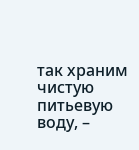так храним чистую питьевую воду, –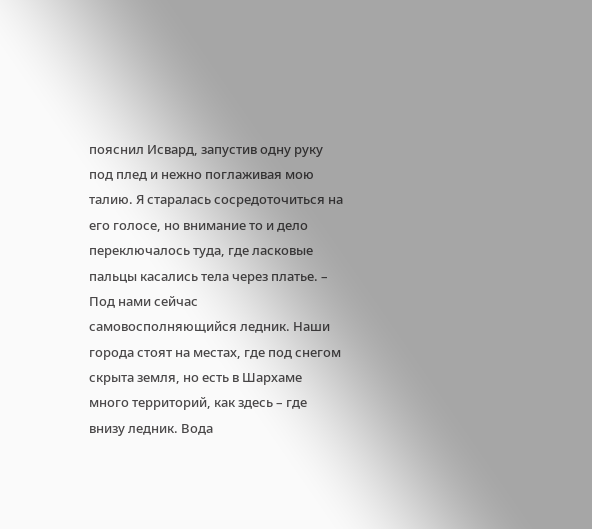пояснил Исвард, запустив одну руку под плед и нежно поглаживая мою талию. Я старалась сосредоточиться на его голосе, но внимание то и дело переключалось туда, где ласковые пальцы касались тела через платье. – Под нами сейчас самовосполняющийся ледник. Наши города стоят на местах, где под снегом скрыта земля, но есть в Шархаме много территорий, как здесь – где внизу ледник. Вода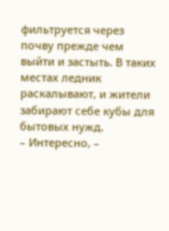фильтруется через почву прежде чем выйти и застыть. В таких местах ледник раскалывают, и жители забирают себе кубы для бытовых нужд.
– Интересно, –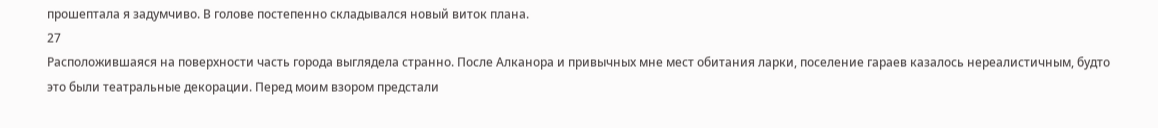прошептала я задумчиво. В голове постепенно складывался новый виток плана.
27
Расположившаяся на поверхности часть города выглядела странно. После Алканора и привычных мне мест обитания ларки, поселение гараев казалось нереалистичным, будто это были театральные декорации. Перед моим взором предстали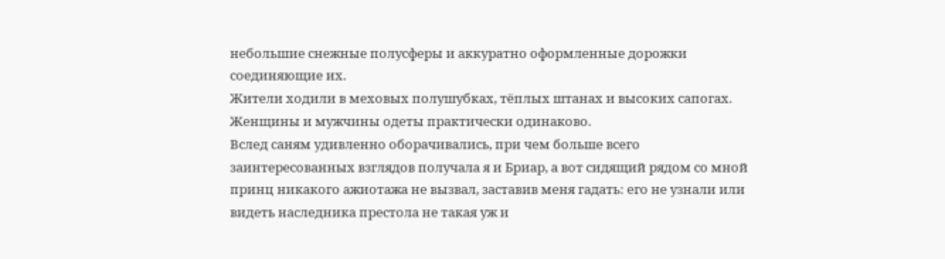небольшие снежные полусферы и аккуратно оформленные дорожки соединяющие их.
Жители ходили в меховых полушубках, тёплых штанах и высоких сапогах. Женщины и мужчины одеты практически одинаково.
Вслед саням удивленно оборачивались, при чем больше всего заинтересованных взглядов получала я и Бриар, а вот сидящий рядом со мной принц никакого ажиотажа не вызвал, заставив меня гадать: его не узнали или видеть наследника престола не такая уж и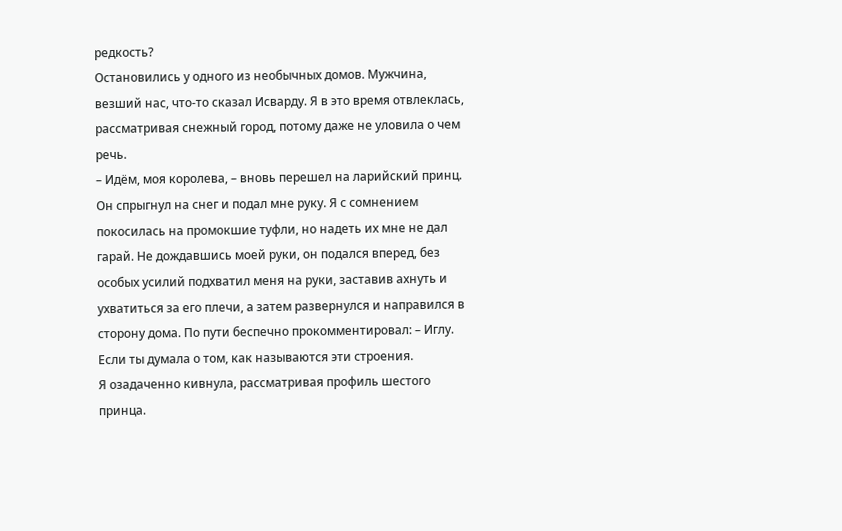редкость?
Остановились у одного из необычных домов. Мужчина, везший нас, что-то сказал Исварду. Я в это время отвлеклась, рассматривая снежный город, потому даже не уловила о чем речь.
– Идём, моя королева, – вновь перешел на ларийский принц. Он спрыгнул на снег и подал мне руку. Я с сомнением покосилась на промокшие туфли, но надеть их мне не дал гарай. Не дождавшись моей руки, он подался вперед, без особых усилий подхватил меня на руки, заставив ахнуть и ухватиться за его плечи, а затем развернулся и направился в сторону дома. По пути беспечно прокомментировал: – Иглу. Если ты думала о том, как называются эти строения.
Я озадаченно кивнула, рассматривая профиль шестого принца.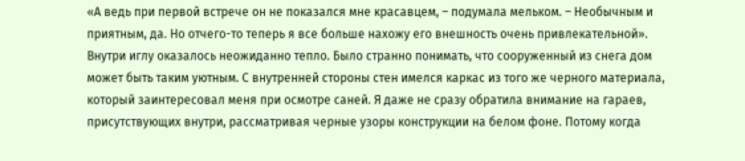«А ведь при первой встрече он не показался мне красавцем, – подумала мельком. – Необычным и приятным, да. Но отчего-то теперь я все больше нахожу его внешность очень привлекательной».
Внутри иглу оказалось неожиданно тепло. Было странно понимать, что сооруженный из снега дом может быть таким уютным. С внутренней стороны стен имелся каркас из того же черного материала, который заинтересовал меня при осмотре саней. Я даже не сразу обратила внимание на гараев, присутствующих внутри, рассматривая черные узоры конструкции на белом фоне. Потому когда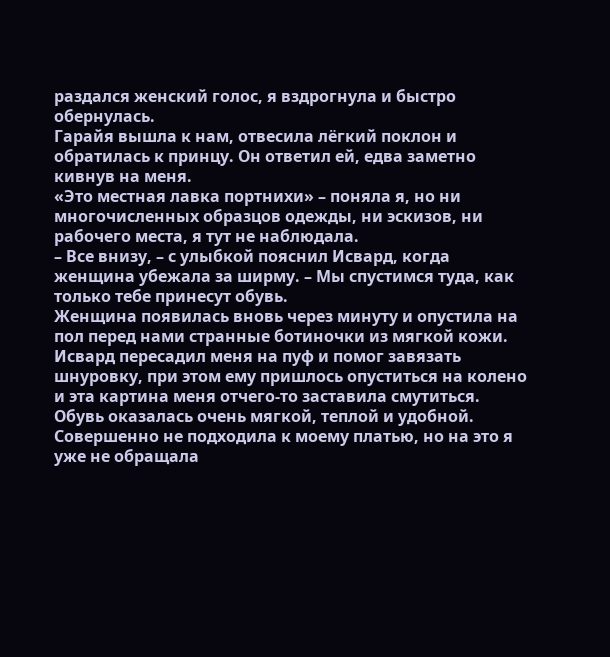раздался женский голос, я вздрогнула и быстро обернулась.
Гарайя вышла к нам, отвесила лёгкий поклон и обратилась к принцу. Он ответил ей, едва заметно кивнув на меня.
«Это местная лавка портнихи» – поняла я, но ни многочисленных образцов одежды, ни эскизов, ни рабочего места, я тут не наблюдала.
– Все внизу, – с улыбкой пояснил Исвард, когда женщина убежала за ширму. – Мы спустимся туда, как только тебе принесут обувь.
Женщина появилась вновь через минуту и опустила на пол перед нами странные ботиночки из мягкой кожи. Исвард пересадил меня на пуф и помог завязать шнуровку, при этом ему пришлось опуститься на колено и эта картина меня отчего-то заставила смутиться. Обувь оказалась очень мягкой, теплой и удобной. Совершенно не подходила к моему платью, но на это я уже не обращала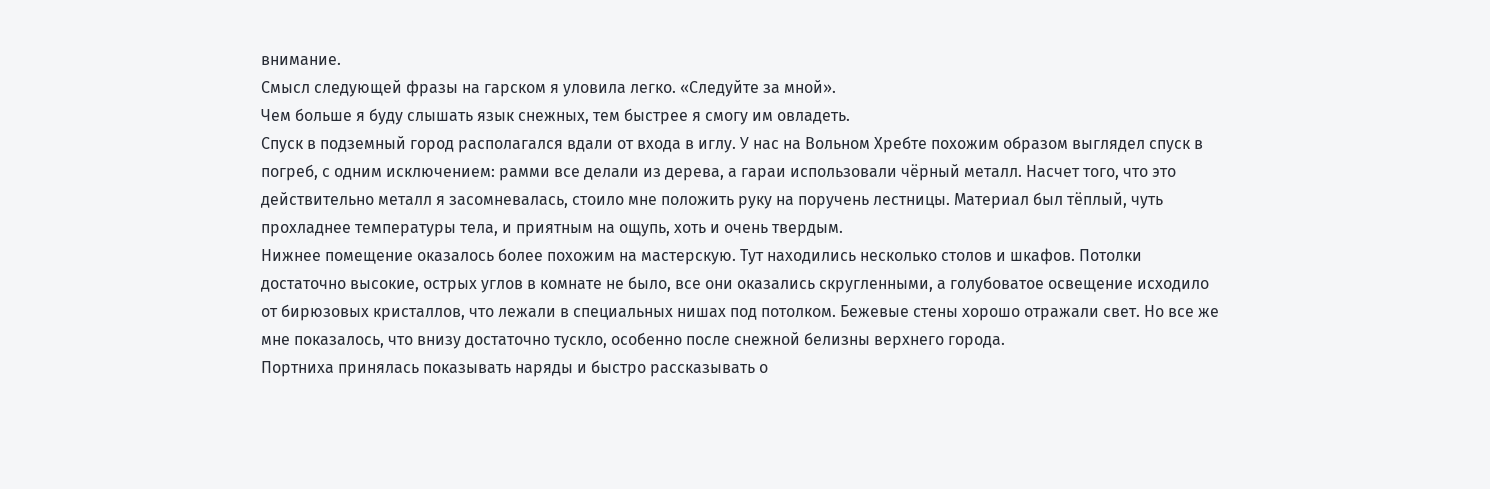внимание.
Смысл следующей фразы на гарском я уловила легко. «Следуйте за мной».
Чем больше я буду слышать язык снежных, тем быстрее я смогу им овладеть.
Спуск в подземный город располагался вдали от входа в иглу. У нас на Вольном Хребте похожим образом выглядел спуск в погреб, с одним исключением: рамми все делали из дерева, а гараи использовали чёрный металл. Насчет того, что это действительно металл я засомневалась, стоило мне положить руку на поручень лестницы. Материал был тёплый, чуть прохладнее температуры тела, и приятным на ощупь, хоть и очень твердым.
Нижнее помещение оказалось более похожим на мастерскую. Тут находились несколько столов и шкафов. Потолки достаточно высокие, острых углов в комнате не было, все они оказались скругленными, а голубоватое освещение исходило от бирюзовых кристаллов, что лежали в специальных нишах под потолком. Бежевые стены хорошо отражали свет. Но все же мне показалось, что внизу достаточно тускло, особенно после снежной белизны верхнего города.
Портниха принялась показывать наряды и быстро рассказывать о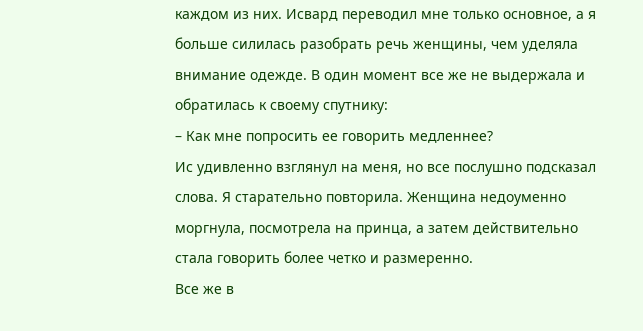каждом из них. Исвард переводил мне только основное, а я больше силилась разобрать речь женщины, чем уделяла внимание одежде. В один момент все же не выдержала и обратилась к своему спутнику:
– Как мне попросить ее говорить медленнее?
Ис удивленно взглянул на меня, но все послушно подсказал слова. Я старательно повторила. Женщина недоуменно моргнула, посмотрела на принца, а затем действительно стала говорить более четко и размеренно.
Все же в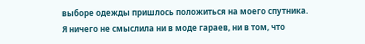выборе одежды пришлось положиться на моего спутника. Я ничего не смыслила ни в моде гараев, ни в том, что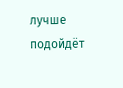лучше подойдёт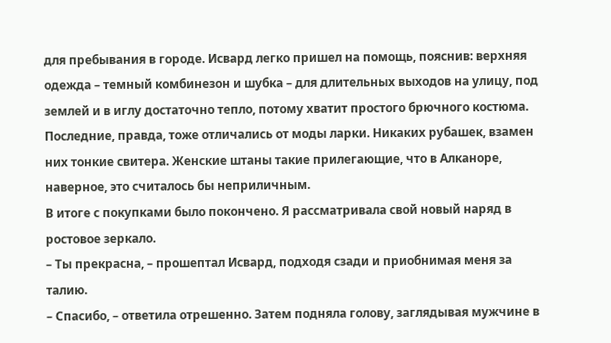для пребывания в городе. Исвард легко пришел на помощь, пояснив: верхняя одежда – темный комбинезон и шубка – для длительных выходов на улицу, под землей и в иглу достаточно тепло, потому хватит простого брючного костюма. Последние, правда, тоже отличались от моды ларки. Никаких рубашек, взамен них тонкие свитера. Женские штаны такие прилегающие, что в Алканоре, наверное, это считалось бы неприличным.
В итоге с покупками было покончено. Я рассматривала свой новый наряд в ростовое зеркало.
– Ты прекрасна, – прошептал Исвард, подходя сзади и приобнимая меня за талию.
– Спасибо, – ответила отрешенно. Затем подняла голову, заглядывая мужчине в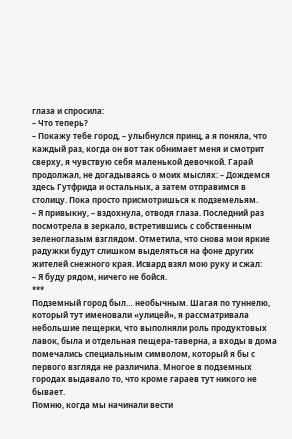глаза и спросила:
– Что теперь?
– Покажу тебе город, – улыбнулся принц, а я поняла, что каждый раз, когда он вот так обнимает меня и смотрит сверху, я чувствую себя маленькой девочкой. Гарай продолжал, не догадываясь о моих мыслях: – Дождемся здесь Гутфрида и остальных, а затем отправимся в столицу. Пока просто присмотришься к подземельям.
– Я привыкну, – вздохнула, отводя глаза. Последний раз посмотрела в зеркало, встретившись с собственным зеленоглазым взглядом. Отметила, что снова мои яркие радужки будут слишком выделяться на фоне других жителей снежного края. Исвард взял мою руку и сжал:
– Я буду рядом, ничего не бойся.
***
Подземный город был… необычным. Шагая по туннелю, который тут именовали «улицей», я рассматривала небольшие пещерки, что выполняли роль продуктовых лавок, была и отдельная пещера-таверна, а входы в дома помечались специальным символом, который я бы с первого взгляда не различила. Многое в подземных городах выдавало то, что кроме гараев тут никого не бывает.
Помню, когда мы начинали вести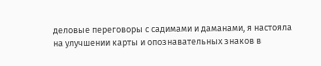деловые переговоры с садимами и даманами, я настояла на улучшении карты и опознавательных знаков в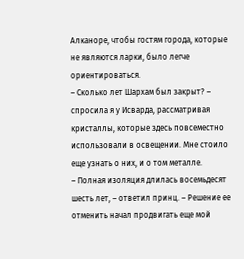Алканоре, чтобы гостям города, которые не являются ларки, было легче ориентироваться.
– Сколько лет Шархам был закрыт? – спросила я у Исварда, рассматривая кристаллы, которые здесь повсеместно использовали в освещении. Мне стоило еще узнать о них, и о том металле.
– Полная изоляция длилась восемьдесят шесть лет, – ответил принц. – Решение ее отменить начал продвигать еще мой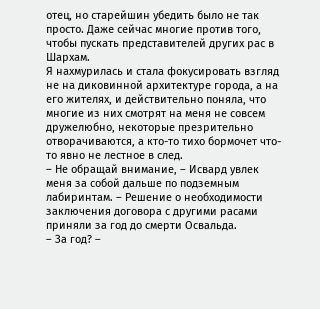отец, но старейшин убедить было не так просто. Даже сейчас многие против того, чтобы пускать представителей других рас в Шархам.
Я нахмурилась и стала фокусировать взгляд не на диковинной архитектуре города, а на его жителях, и действительно поняла, что многие из них смотрят на меня не совсем дружелюбно, некоторые презрительно отворачиваются, а кто-то тихо бормочет что-то явно не лестное в след.
– Не обращай внимание, – Исвард увлек меня за собой дальше по подземным лабиринтам. – Решение о необходимости заключения договора с другими расами приняли за год до смерти Освальда.
– За год? –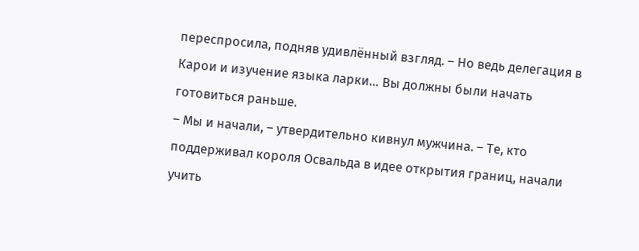переспросила, подняв удивлённый взгляд. – Но ведь делегация в Карои и изучение языка ларки… Вы должны были начать готовиться раньше.
– Мы и начали, – утвердительно кивнул мужчина. – Те, кто поддерживал короля Освальда в идее открытия границ, начали учить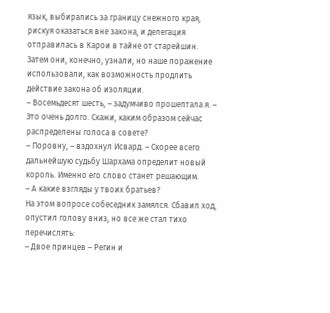язык, выбирались за границу снежного края, рискуя оказаться вне закона, и делегация отправилась в Карои в тайне от старейшин. Затем они, конечно, узнали, но наше поражение использовали, как возможность продлить действие закона об изоляции.
– Восемьдесят шесть, – задумчиво прошептала я. – Это очень долго. Скажи, каким образом сейчас распределены голоса в совете?
– Поровну, – вздохнул Исвард. – Скорее всего дальнейшую судьбу Шархама определит новый король. Именно его слово станет решающим.
– А какие взгляды у твоих братьев?
На этом вопросе собеседник замялся. Сбавил ход, опустил голову вниз, но все же стал тихо перечислять:
– Двое принцев – Регин и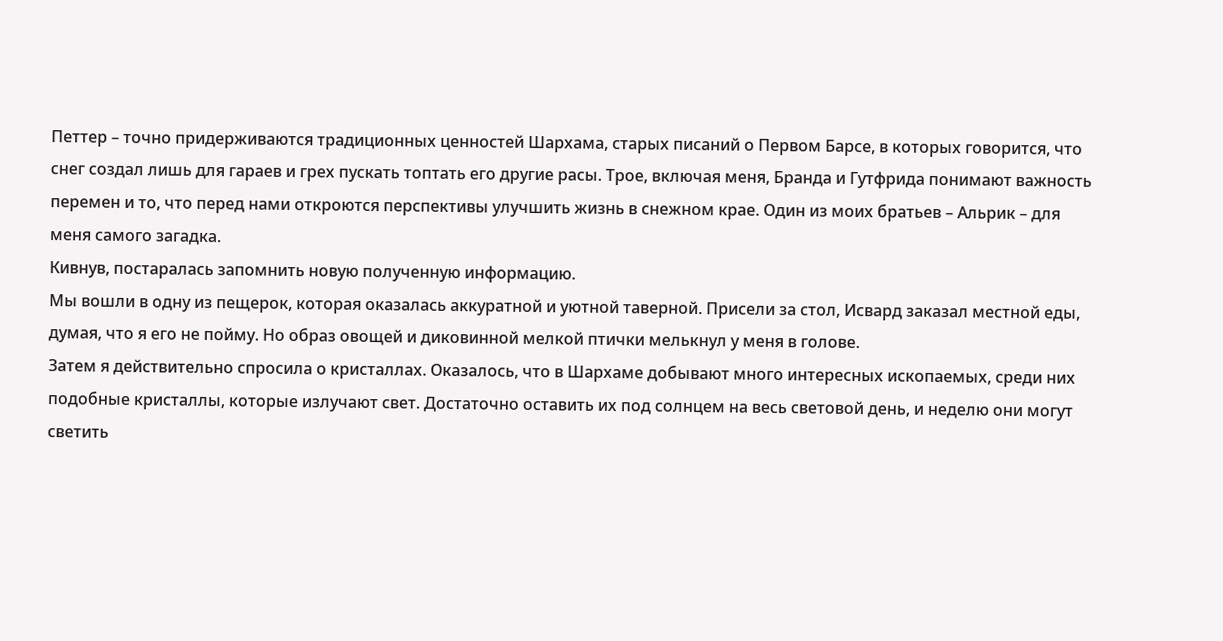Петтер – точно придерживаются традиционных ценностей Шархама, старых писаний о Первом Барсе, в которых говорится, что снег создал лишь для гараев и грех пускать топтать его другие расы. Трое, включая меня, Бранда и Гутфрида понимают важность перемен и то, что перед нами откроются перспективы улучшить жизнь в снежном крае. Один из моих братьев – Альрик – для меня самого загадка.
Кивнув, постаралась запомнить новую полученную информацию.
Мы вошли в одну из пещерок, которая оказалась аккуратной и уютной таверной. Присели за стол, Исвард заказал местной еды, думая, что я его не пойму. Но образ овощей и диковинной мелкой птички мелькнул у меня в голове.
Затем я действительно спросила о кристаллах. Оказалось, что в Шархаме добывают много интересных ископаемых, среди них подобные кристаллы, которые излучают свет. Достаточно оставить их под солнцем на весь световой день, и неделю они могут светить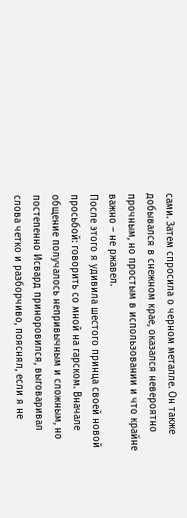сами. Затем спросила о черном металле. Он также добывался в снежном крае, оказался невероятно прочным, но простым в использовании и что крайне важно – не ржавел.
После этого я удивила шестого принца своей новой просьбой: говорить со мной на гарском. Вначале общение получалось непривычным и сложным, но постепенно Исвард приноровился, выговаривал слова четко и разборчиво, пояснял, если я не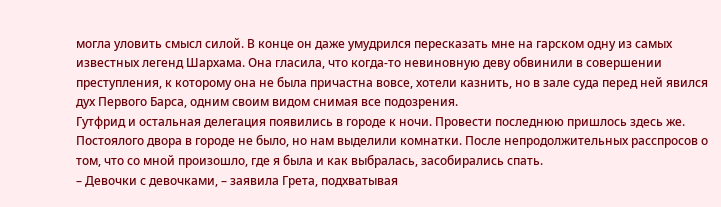могла уловить смысл силой. В конце он даже умудрился пересказать мне на гарском одну из самых известных легенд Шархама. Она гласила, что когда-то невиновную деву обвинили в совершении преступления, к которому она не была причастна вовсе, хотели казнить, но в зале суда перед ней явился дух Первого Барса, одним своим видом снимая все подозрения.
Гутфрид и остальная делегация появились в городе к ночи. Провести последнюю пришлось здесь же. Постоялого двора в городе не было, но нам выделили комнатки. После непродолжительных расспросов о том, что со мной произошло, где я была и как выбралась, засобирались спать.
– Девочки с девочками, – заявила Грета, подхватывая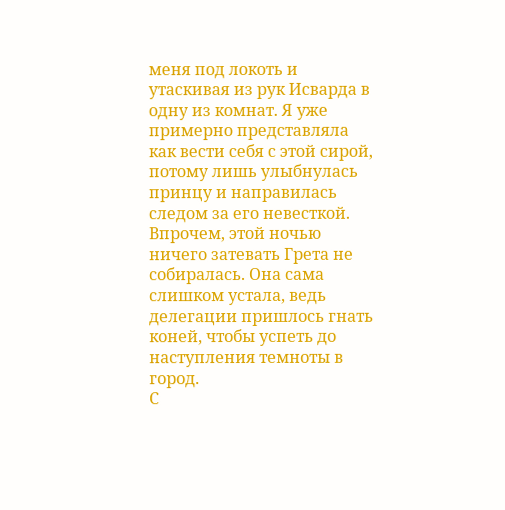меня под локоть и утаскивая из рук Исварда в одну из комнат. Я уже примерно представляла как вести себя с этой сирой, потому лишь улыбнулась принцу и направилась следом за его невесткой.
Впрочем, этой ночью ничего затевать Грета не собиралась. Она сама слишком устала, ведь делегации пришлось гнать коней, чтобы успеть до наступления темноты в город.
С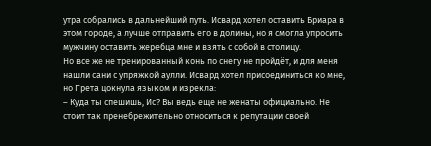утра собрались в дальнейший путь. Исвард хотел оставить Бриара в этом городе, а лучше отправить его в долины, но я смогла упросить мужчину оставить жеребца мне и взять с собой в столицу.
Но все же не тренированный конь по снегу не пройдёт, и для меня нашли сани с упряжкой аулли. Исвард хотел присоединиться ко мне, но Грета цокнула языком и изрекла:
– Куда ты спешишь, Ис? Вы ведь еще не женаты официально. Не стоит так пренебрежительно относиться к репутации своей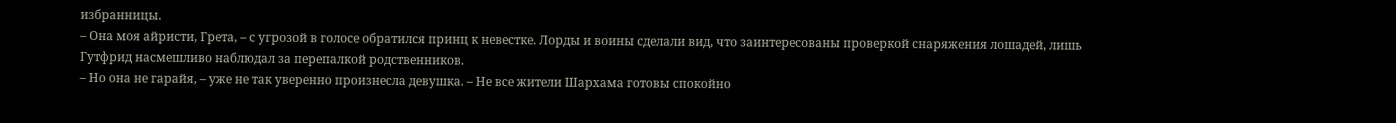избранницы.
– Она моя айристи, Грета, – с угрозой в голосе обратился принц к невестке. Лорды и воины сделали вид, что заинтересованы проверкой снаряжения лошадей, лишь Гутфрид насмешливо наблюдал за перепалкой родственников.
– Но она не гарайя, – уже не так уверенно произнесла девушка. – Не все жители Шархама готовы спокойно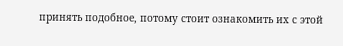принять подобное, потому стоит ознакомить их с этой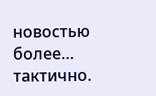новостью более… тактично.